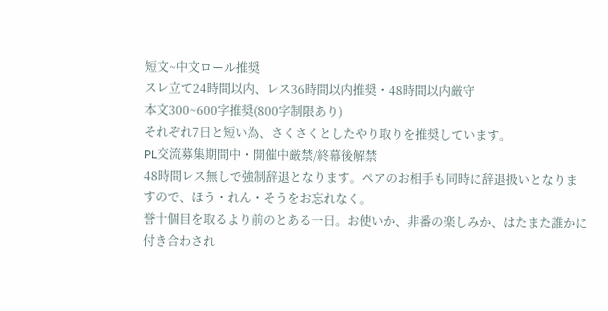短文~中文ロール推奨
スレ立て24時間以内、レス36時間以内推奨・48時間以内厳守
本文300~600字推奨(800字制限あり)
それぞれ7日と短い為、さくさくとしたやり取りを推奨しています。
PL交流募集期間中・開催中厳禁/終幕後解禁
48時間レス無しで強制辞退となります。ペアのお相手も同時に辞退扱いとなりますので、ほう・れん・そうをお忘れなく。
誉十個目を取るより前のとある一日。お使いか、非番の楽しみか、はたまた誰かに付き合わされ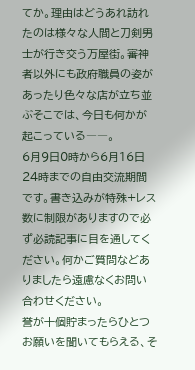てか。理由はどうあれ訪れたのは様々な人間と刀剣男士が行き交う万屋街。審神者以外にも政府職員の姿があったり色々な店が立ち並ぶそこでは、今日も何かが起こっている――。
6月9日0時から6月16日24時までの自由交流期間です。書き込みが特殊+レス数に制限がありますので必ず必読記事に目を通してください。何かご質問などありましたら遠慮なくお問い合わせください。
誉が十個貯まったらひとつお願いを聞いてもらえる、そ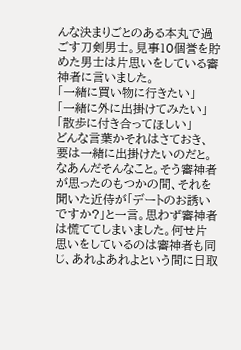んな決まりごとのある本丸で過ごす刀剣男士。見事10個誉を貯めた男士は片思いをしている審神者に言いました。
「一緒に買い物に行きたい」
「一緒に外に出掛けてみたい」
「散歩に付き合ってほしい」
どんな言葉かそれはさておき、要は一緒に出掛けたいのだと。なあんだそんなこと。そう審神者が思ったのもつかの間、それを聞いた近侍が「デートのお誘いですか?」と一言。思わず審神者は慌ててしまいました。何せ片思いをしているのは審神者も同じ、あれよあれよという間に日取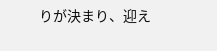りが決まり、迎え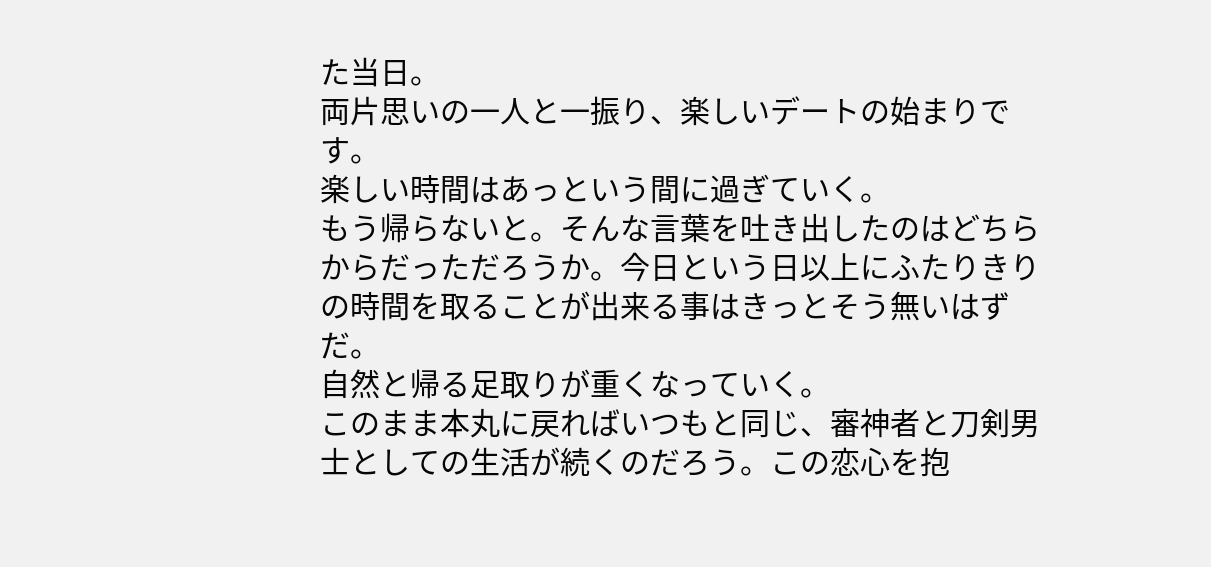た当日。
両片思いの一人と一振り、楽しいデートの始まりです。
楽しい時間はあっという間に過ぎていく。
もう帰らないと。そんな言葉を吐き出したのはどちらからだっただろうか。今日という日以上にふたりきりの時間を取ることが出来る事はきっとそう無いはずだ。
自然と帰る足取りが重くなっていく。
このまま本丸に戻ればいつもと同じ、審神者と刀剣男士としての生活が続くのだろう。この恋心を抱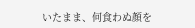いたまま、何食わぬ顔を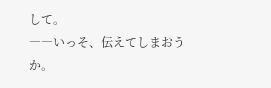して。
――いっそ、伝えてしまおうか。